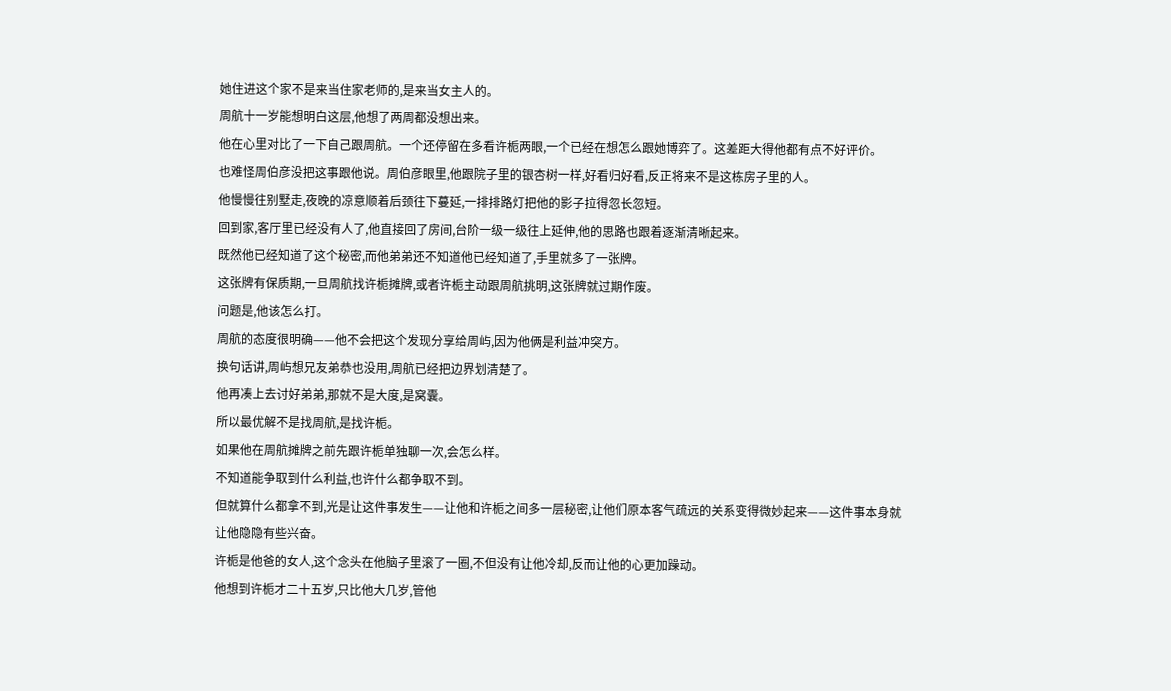她住进这个家不是来当住家老师的,是来当女主人的。
周航十一岁能想明白这层,他想了两周都没想出来。
他在心里对比了一下自己跟周航。一个还停留在多看许栀两眼,一个已经在想怎么跟她博弈了。这差距大得他都有点不好评价。
也难怪周伯彦没把这事跟他说。周伯彦眼里,他跟院子里的银杏树一样,好看归好看,反正将来不是这栋房子里的人。
他慢慢往别墅走,夜晚的凉意顺着后颈往下蔓延,一排排路灯把他的影子拉得忽长忽短。
回到家,客厅里已经没有人了,他直接回了房间,台阶一级一级往上延伸,他的思路也跟着逐渐清晰起来。
既然他已经知道了这个秘密,而他弟弟还不知道他已经知道了,手里就多了一张牌。
这张牌有保质期,一旦周航找许栀摊牌,或者许栀主动跟周航挑明,这张牌就过期作废。
问题是,他该怎么打。
周航的态度很明确——他不会把这个发现分享给周屿,因为他俩是利益冲突方。
换句话讲,周屿想兄友弟恭也没用,周航已经把边界划清楚了。
他再凑上去讨好弟弟,那就不是大度,是窝囊。
所以最优解不是找周航,是找许栀。
如果他在周航摊牌之前先跟许栀单独聊一次,会怎么样。
不知道能争取到什么利益,也许什么都争取不到。
但就算什么都拿不到,光是让这件事发生——让他和许栀之间多一层秘密,让他们原本客气疏远的关系变得微妙起来——这件事本身就让他隐隐有些兴奋。
许栀是他爸的女人,这个念头在他脑子里滚了一圈,不但没有让他冷却,反而让他的心更加躁动。
他想到许栀才二十五岁,只比他大几岁,管他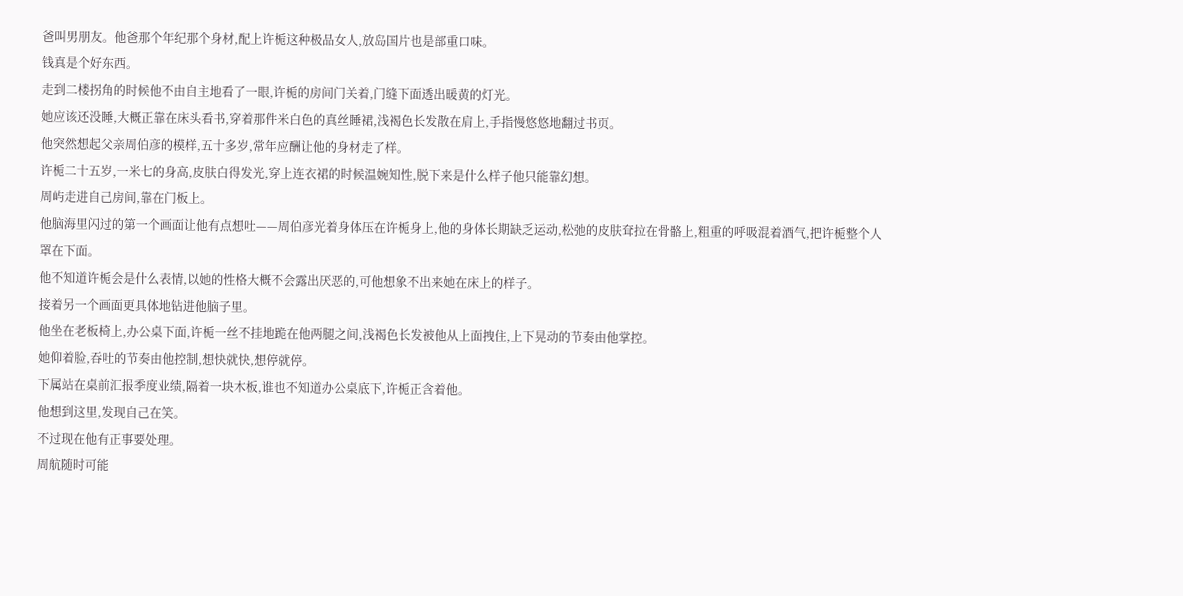爸叫男朋友。他爸那个年纪那个身材,配上许栀这种极品女人,放岛国片也是部重口味。
钱真是个好东西。
走到二楼拐角的时候他不由自主地看了一眼,许栀的房间门关着,门缝下面透出暖黄的灯光。
她应该还没睡,大概正靠在床头看书,穿着那件米白色的真丝睡裙,浅褐色长发散在肩上,手指慢悠悠地翻过书页。
他突然想起父亲周伯彦的模样,五十多岁,常年应酬让他的身材走了样。
许栀二十五岁,一米七的身高,皮肤白得发光,穿上连衣裙的时候温婉知性,脱下来是什么样子他只能靠幻想。
周屿走进自己房间,靠在门板上。
他脑海里闪过的第一个画面让他有点想吐——周伯彦光着身体压在许栀身上,他的身体长期缺乏运动,松弛的皮肤耷拉在骨骼上,粗重的呼吸混着酒气,把许栀整个人罩在下面。
他不知道许栀会是什么表情,以她的性格大概不会露出厌恶的,可他想象不出来她在床上的样子。
接着另一个画面更具体地钻进他脑子里。
他坐在老板椅上,办公桌下面,许栀一丝不挂地跪在他两腿之间,浅褐色长发被他从上面拽住,上下晃动的节奏由他掌控。
她仰着脸,吞吐的节奏由他控制,想快就快,想停就停。
下属站在桌前汇报季度业绩,隔着一块木板,谁也不知道办公桌底下,许栀正含着他。
他想到这里,发现自己在笑。
不过现在他有正事要处理。
周航随时可能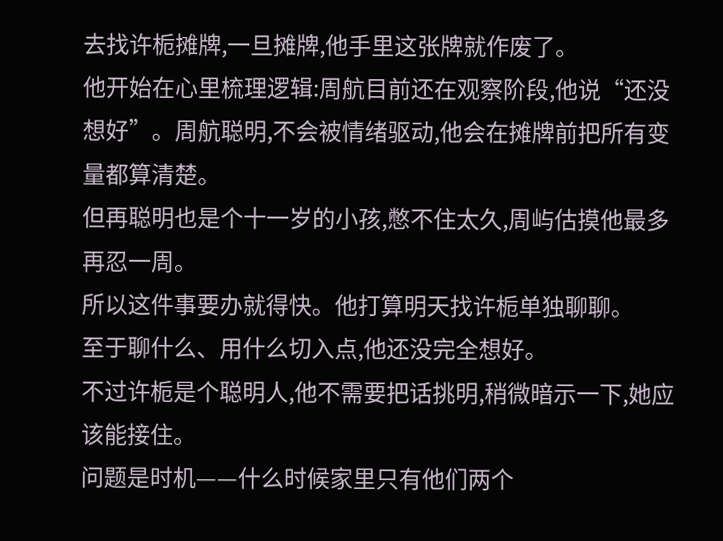去找许栀摊牌,一旦摊牌,他手里这张牌就作废了。
他开始在心里梳理逻辑:周航目前还在观察阶段,他说“还没想好”。周航聪明,不会被情绪驱动,他会在摊牌前把所有变量都算清楚。
但再聪明也是个十一岁的小孩,憋不住太久,周屿估摸他最多再忍一周。
所以这件事要办就得快。他打算明天找许栀单独聊聊。
至于聊什么、用什么切入点,他还没完全想好。
不过许栀是个聪明人,他不需要把话挑明,稍微暗示一下,她应该能接住。
问题是时机——什么时候家里只有他们两个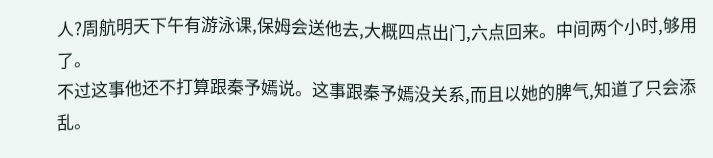人?周航明天下午有游泳课,保姆会送他去,大概四点出门,六点回来。中间两个小时,够用了。
不过这事他还不打算跟秦予嫣说。这事跟秦予嫣没关系,而且以她的脾气,知道了只会添乱。